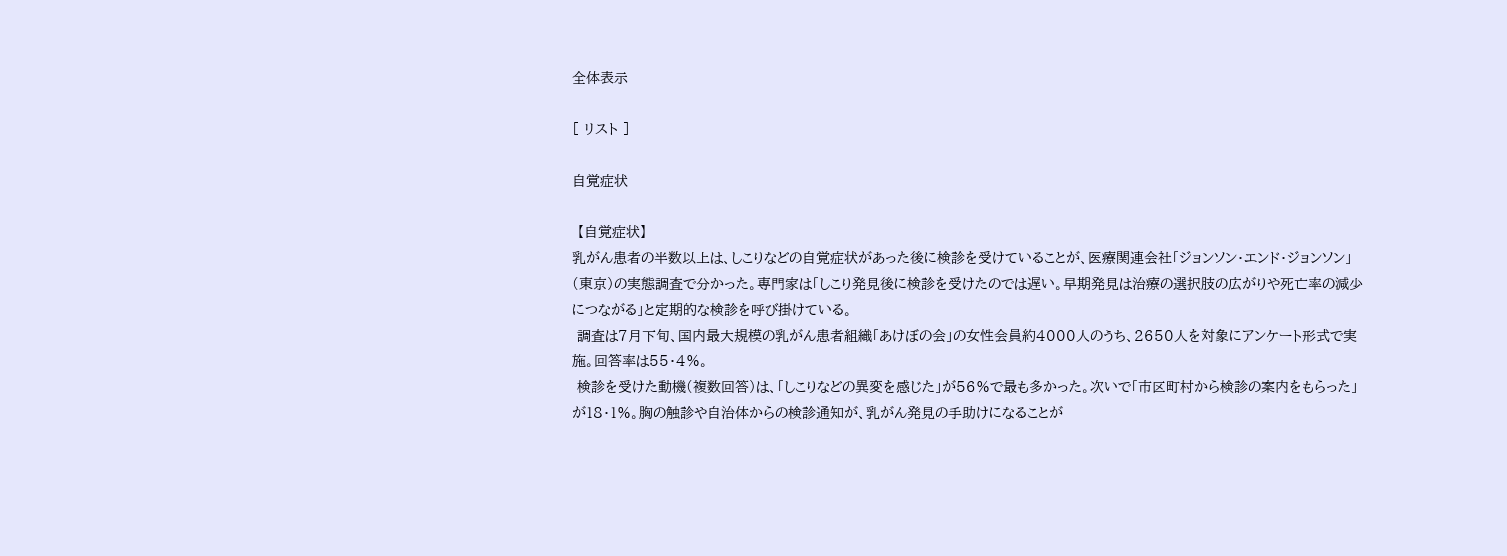全体表示

[ リスト ]

自覚症状

 【自覚症状】
乳がん患者の半数以上は、しこりなどの自覚症状があった後に検診を受けていることが、医療関連会社「ジョンソン・エンド・ジョンソン」(東京)の実態調査で分かった。専門家は「しこり発見後に検診を受けたのでは遅い。早期発見は治療の選択肢の広がりや死亡率の減少につながる」と定期的な検診を呼び掛けている。
 調査は7月下旬、国内最大規模の乳がん患者組織「あけぼの会」の女性会員約4000人のうち、2650人を対象にアンケート形式で実施。回答率は55・4%。
 検診を受けた動機(複数回答)は、「しこりなどの異変を感じた」が56%で最も多かった。次いで「市区町村から検診の案内をもらった」が18・1%。胸の触診や自治体からの検診通知が、乳がん発見の手助けになることが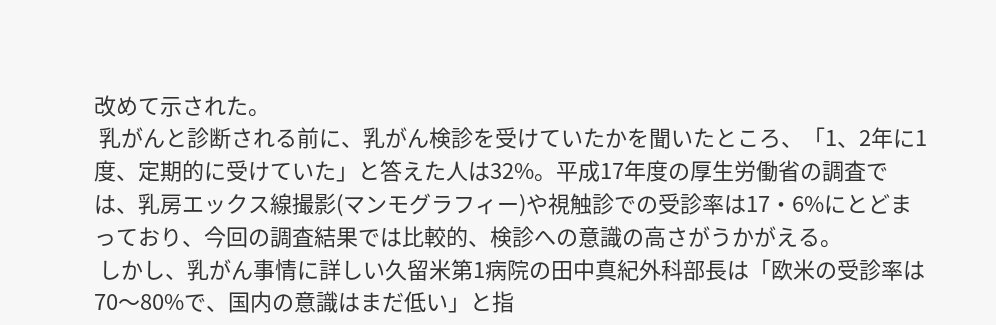改めて示された。
 乳がんと診断される前に、乳がん検診を受けていたかを聞いたところ、「1、2年に1度、定期的に受けていた」と答えた人は32%。平成17年度の厚生労働省の調査では、乳房エックス線撮影(マンモグラフィー)や視触診での受診率は17・6%にとどまっており、今回の調査結果では比較的、検診への意識の高さがうかがえる。
 しかし、乳がん事情に詳しい久留米第1病院の田中真紀外科部長は「欧米の受診率は70〜80%で、国内の意識はまだ低い」と指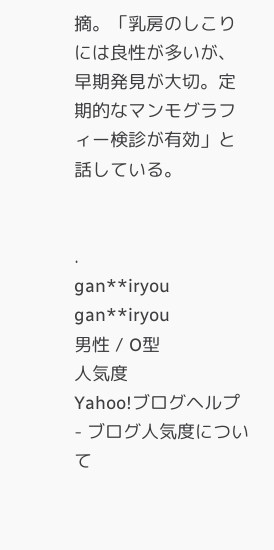摘。「乳房のしこりには良性が多いが、早期発見が大切。定期的なマンモグラフィー検診が有効」と話している。


.
gan**iryou
gan**iryou
男性 / O型
人気度
Yahoo!ブログヘルプ - ブログ人気度について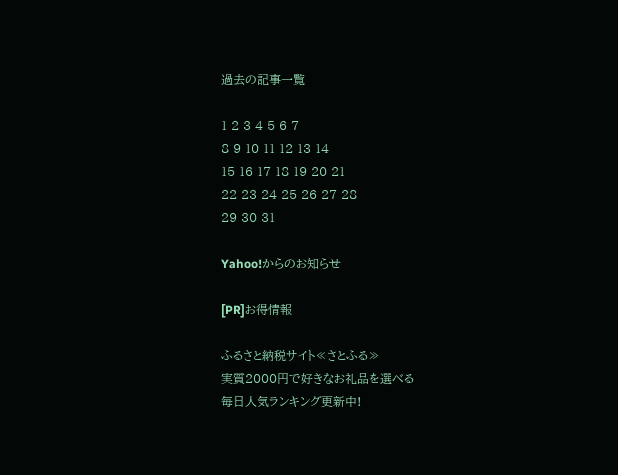過去の記事一覧

1 2 3 4 5 6 7
8 9 10 11 12 13 14
15 16 17 18 19 20 21
22 23 24 25 26 27 28
29 30 31

Yahoo!からのお知らせ

[PR]お得情報

ふるさと納税サイト≪さとふる≫
実質2000円で好きなお礼品を選べる
毎日人気ランキング更新中!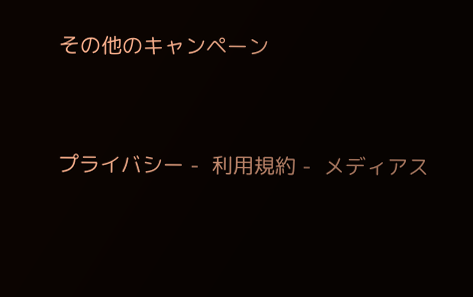その他のキャンペーン


プライバシー -  利用規約 -  メディアス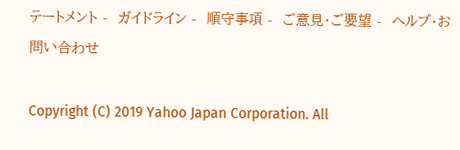テートメント -  ガイドライン -  順守事項 -  ご意見・ご要望 -  ヘルプ・お問い合わせ

Copyright (C) 2019 Yahoo Japan Corporation. All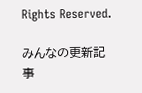Rights Reserved.

みんなの更新記事